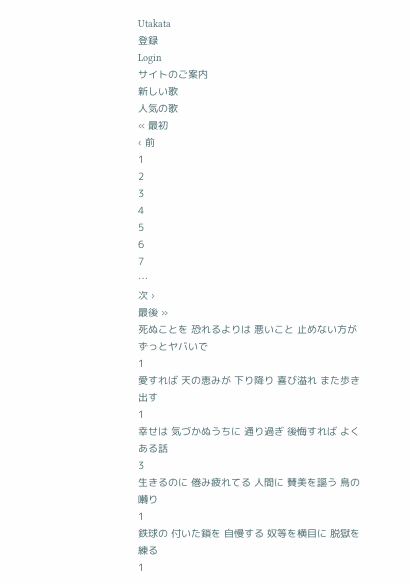Utakata
登録
Login
サイトのご案内
新しい歌
人気の歌
« 最初
‹ 前
1
2
3
4
5
6
7
…
次 ›
最後 »
死ぬことを 恐れるよりは 悪いこと 止めない方が ずっとヤバいで
1
愛すれば 天の恵みが 下り降り 喜び溢れ また歩き出す
1
幸せは 気づかぬうちに 通り過ぎ 後悔すれば よくある話
3
生きるのに 倦み疲れてる 人間に 賛美を謳う 鳥の囀り
1
鉄球の 付いた鎖を 自慢する 奴等を横目に 脱獄を練る
1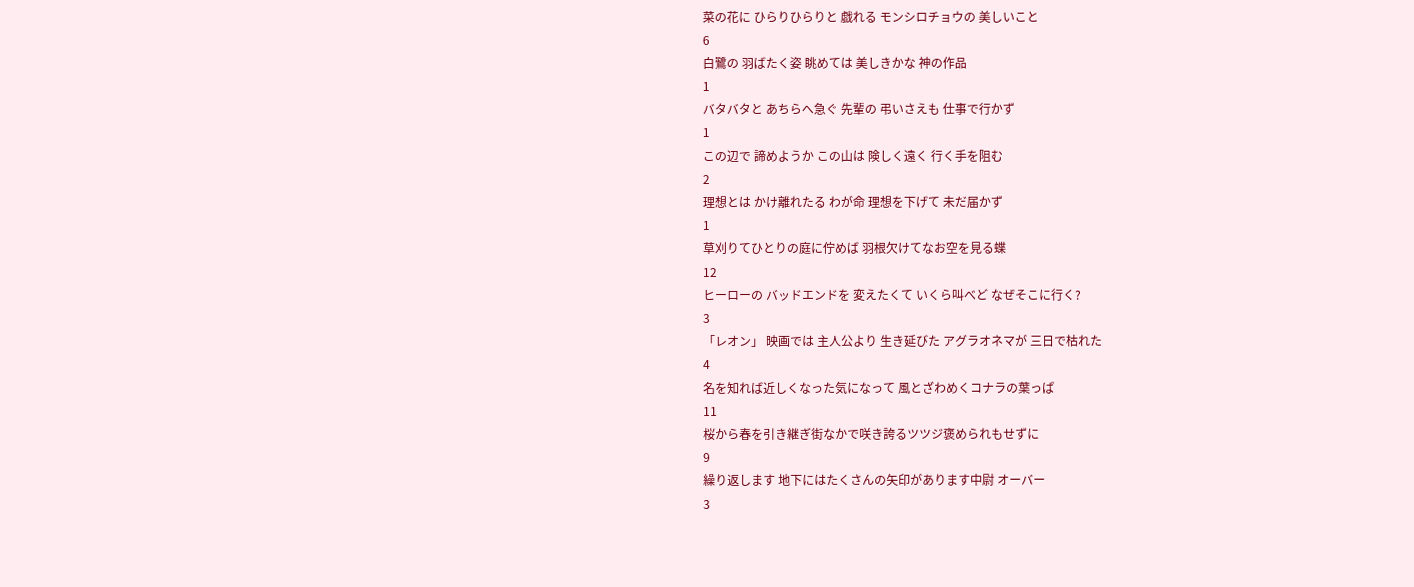菜の花に ひらりひらりと 戯れる モンシロチョウの 美しいこと
6
白鷺の 羽ばたく姿 眺めては 美しきかな 神の作品
1
バタバタと あちらへ急ぐ 先輩の 弔いさえも 仕事で行かず
1
この辺で 諦めようか この山は 険しく遠く 行く手を阻む
2
理想とは かけ離れたる わが命 理想を下げて 未だ届かず
1
草刈りてひとりの庭に佇めば 羽根欠けてなお空を見る蝶
12
ヒーローの バッドエンドを 変えたくて いくら叫べど なぜそこに行く?
3
「レオン」 映画では 主人公より 生き延びた アグラオネマが 三日で枯れた
4
名を知れば近しくなった気になって 風とざわめくコナラの葉っぱ
11
桜から春を引き継ぎ街なかで咲き誇るツツジ褒められもせずに
9
繰り返します 地下にはたくさんの矢印があります中尉 オーバー
3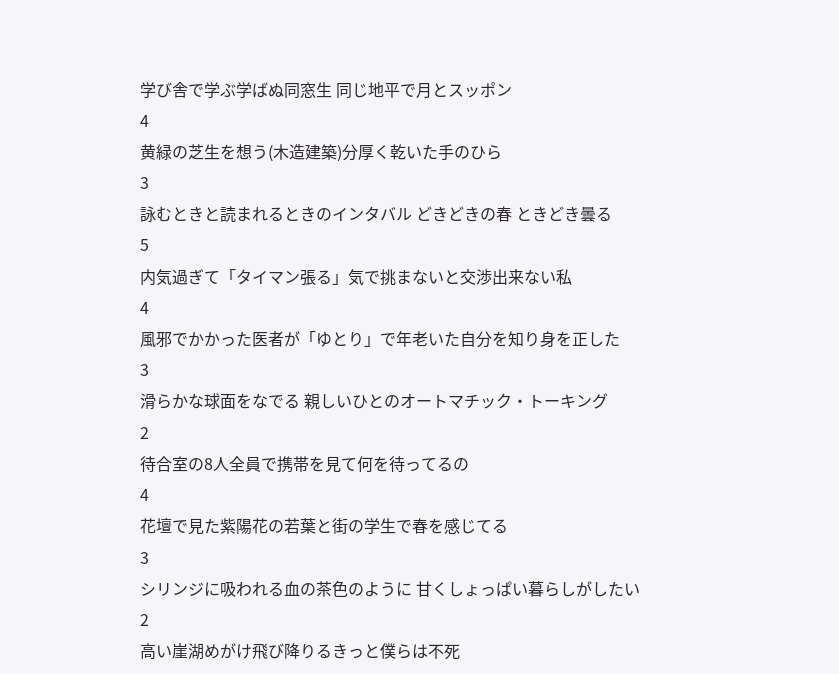学び舎で学ぶ学ばぬ同窓生 同じ地平で月とスッポン
4
黄緑の芝生を想う(木造建築)分厚く乾いた手のひら
3
詠むときと読まれるときのインタバル どきどきの春 ときどき曇る
5
内気過ぎて「タイマン張る」気で挑まないと交渉出来ない私
4
風邪でかかった医者が「ゆとり」で年老いた自分を知り身を正した
3
滑らかな球面をなでる 親しいひとのオートマチック・トーキング
2
待合室の8人全員で携帯を見て何を待ってるの
4
花壇で見た紫陽花の若葉と街の学生で春を感じてる
3
シリンジに吸われる血の茶色のように 甘くしょっぱい暮らしがしたい
2
高い崖湖めがけ飛び降りるきっと僕らは不死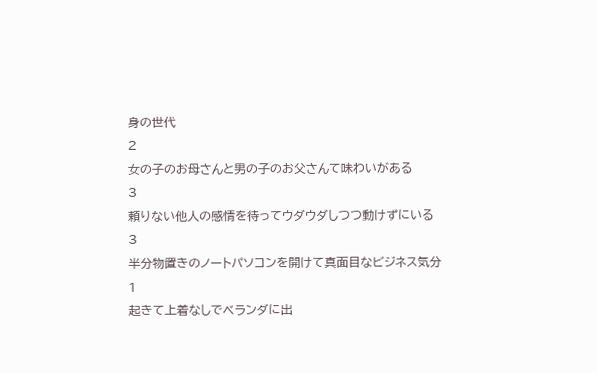身の世代
2
女の子のお母さんと男の子のお父さんて味わいがある
3
頼りない他人の感情を待ってウダウダしつつ動けずにいる
3
半分物置きのノートパソコンを開けて真面目なビジネス気分
1
起きて上着なしでベランダに出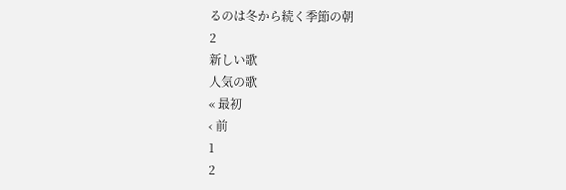るのは冬から続く季節の朝
2
新しい歌
人気の歌
« 最初
‹ 前
1
2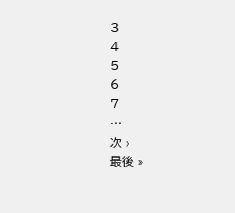3
4
5
6
7
…
次 ›
最後 »